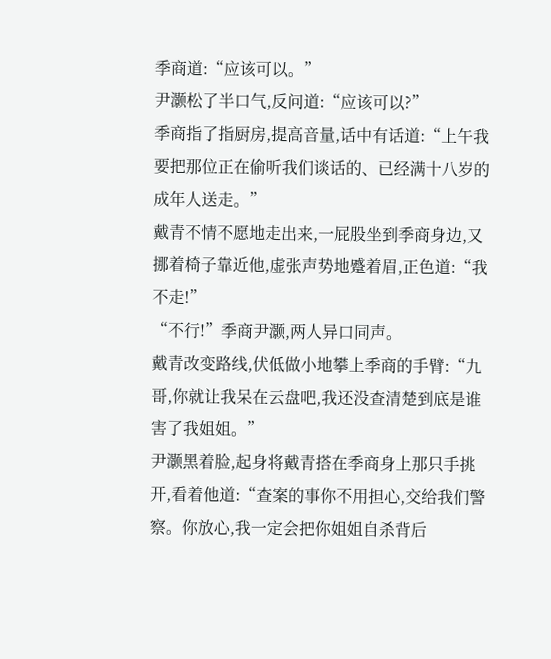季商道:“应该可以。”
尹灏松了半口气,反问道:“应该可以?”
季商指了指厨房,提高音量,话中有话道:“上午我要把那位正在偷听我们谈话的、已经满十八岁的成年人送走。”
戴青不情不愿地走出来,一屁股坐到季商身边,又挪着椅子靠近他,虚张声势地蹙着眉,正色道:“我不走!”
“不行!”季商尹灏,两人异口同声。
戴青改变路线,伏低做小地攀上季商的手臂:“九哥,你就让我呆在云盘吧,我还没查清楚到底是谁害了我姐姐。”
尹灏黑着脸,起身将戴青搭在季商身上那只手挑开,看着他道:“查案的事你不用担心,交给我们警察。你放心,我一定会把你姐姐自杀背后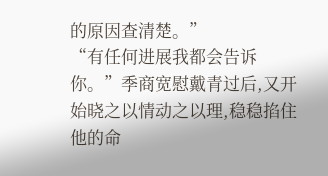的原因查清楚。”
“有任何进展我都会告诉你。”季商宽慰戴青过后,又开始晓之以情动之以理,稳稳掐住他的命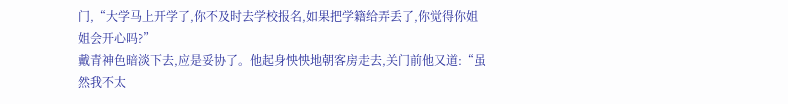门,“大学马上开学了,你不及时去学校报名,如果把学籍给弄丢了,你觉得你姐姐会开心吗?”
戴青神色暗淡下去,应是妥协了。他起身怏怏地朝客房走去,关门前他又道:“虽然我不太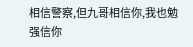相信警察,但九哥相信你,我也勉强信你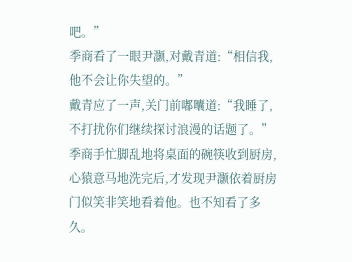吧。”
季商看了一眼尹灏,对戴青道:“相信我,他不会让你失望的。”
戴青应了一声,关门前嘟囔道:“我睡了,不打扰你们继续探讨浪漫的话题了。”
季商手忙脚乱地将桌面的碗筷收到厨房,心猿意马地洗完后,才发现尹灏依着厨房门似笑非笑地看着他。也不知看了多久。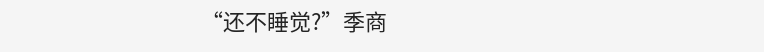“还不睡觉?”季商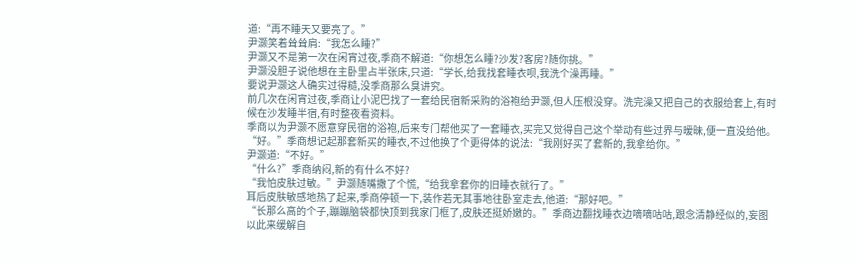道:“再不睡天又要亮了。”
尹灏笑着耸耸肩:“我怎么睡?”
尹灏又不是第一次在闲宵过夜,季商不解道:“你想怎么睡?沙发?客房?随你挑。”
尹灏没胆子说他想在主卧里占半张床,只道:“学长,给我找套睡衣呗,我洗个澡再睡。”
要说尹灏这人确实过得糙,没季商那么臭讲究。
前几次在闲宵过夜,季商让小泥巴找了一套给民宿新采购的浴袍给尹灏,但人压根没穿。洗完澡又把自己的衣服给套上,有时候在沙发睡半宿,有时整夜看资料。
季商以为尹灏不愿意穿民宿的浴袍,后来专门帮他买了一套睡衣,买完又觉得自己这个举动有些过界与暧昧,便一直没给他。
“好。”季商想记起那套新买的睡衣,不过他换了个更得体的说法:“我刚好买了套新的,我拿给你。”
尹灏道:“不好。”
“什么?”季商纳闷,新的有什么不好?
“我怕皮肤过敏。”尹灏随嘴撒了个慌,“给我拿套你的旧睡衣就行了。”
耳后皮肤敏感地热了起来,季商停顿一下,装作若无其事地往卧室走去,他道:“那好吧。”
“长那么高的个子,蹦蹦脑袋都快顶到我家门框了,皮肤还挺娇嫩的。”季商边翻找睡衣边嘀嘀咕咕,跟念清静经似的,妄图以此来缓解自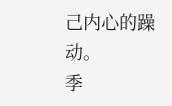己内心的躁动。
季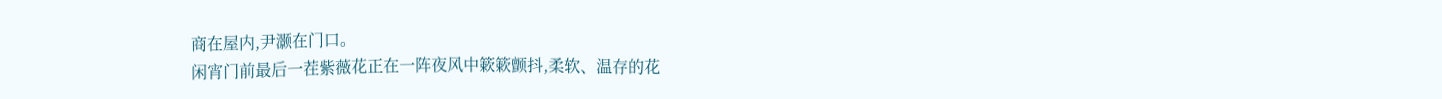商在屋内,尹灏在门口。
闲宵门前最后一茬紫薇花正在一阵夜风中簌簌颤抖,柔软、温存的花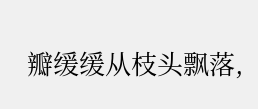瓣缓缓从枝头飘落,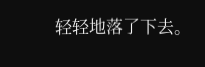轻轻地落了下去。